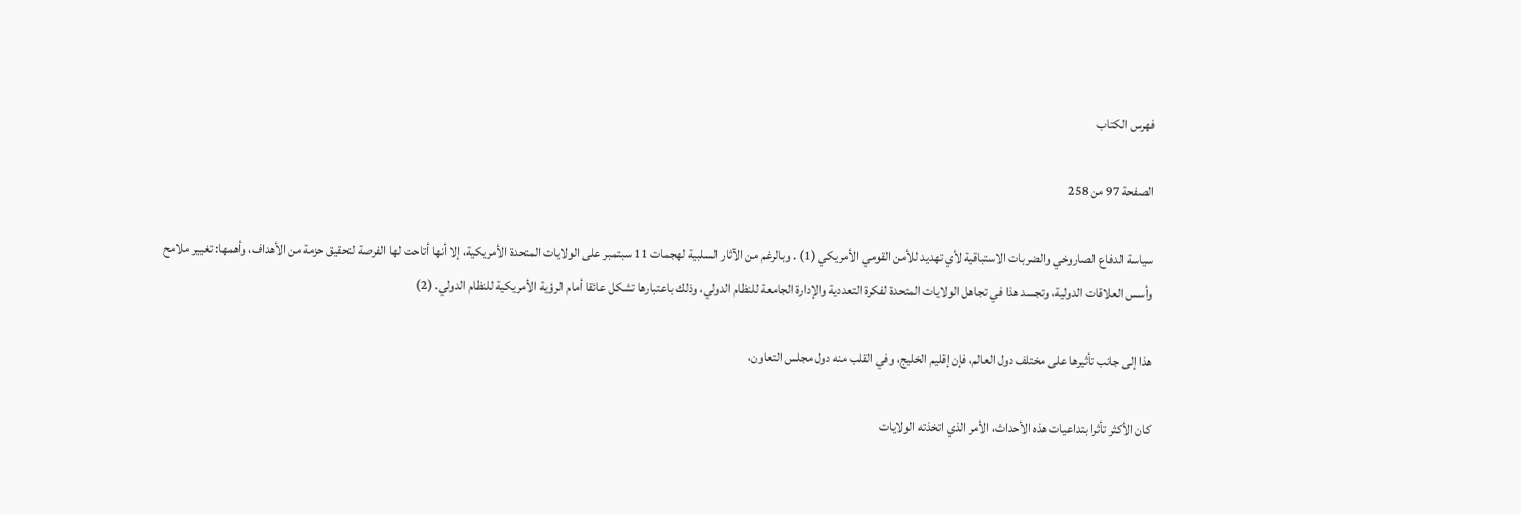فهرس الكتاب

الصفحة 97 من 258

سياسة الدفاع الصاروخي والضربات الاستباقية لأي تهديد للأمن القومي الأمريكي (1) . وبالرغم من الآثار السلبية لهجمات 11 سبتمبر على الولايات المتحدة الأمريكية، إلا أنها أتاحت لها الفرصة لتحقيق حزمة من الأهداف، وأهمها: تغيير ملامح وأسس العلاقات الدولية، وتجسد هذا في تجاهل الولايات المتحدة لفكرة التعددية والإدارة الجامعة للنظام الدولي، وذلك باعتبارها تشكل عائقا أمام الرؤية الأمريكية للنظام الدولي. (2)

هذا إلى جانب تأثيرها على مختلف دول العالم، فإن إقليم الخليج، وفي القلب منه دول مجلس التعاون،

كان الأكثر تأثرا بتداعيات هذه الأحداث، الأمر الذي اتخذته الولايات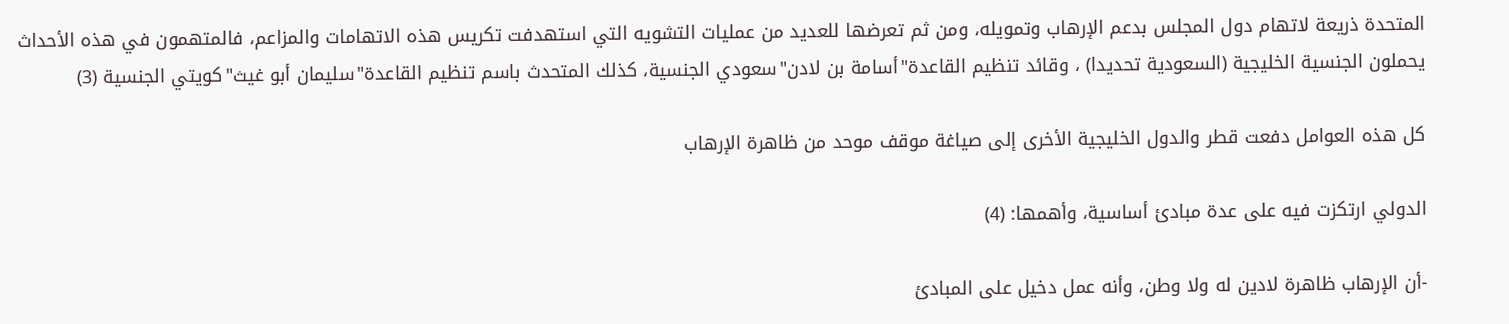المتحدة ذريعة لاتهام دول المجلس بدعم الإرهاب وتمويله، ومن ثم تعرضها للعديد من عمليات التشويه التي استهدفت تكريس هذه الاتهامات والمزاعم، فالمتهمون في هذه الأحداث يحملون الجنسية الخليجية (السعودية تحديدا) ، وقائد تنظيم القاعدة"أسامة بن لادن"سعودي الجنسية، كذلك المتحدث باسم تنظيم القاعدة"سليمان أبو غيث"كويتي الجنسية (3)

كل هذه العوامل دفعت قطر والدول الخليجية الأخرى إلى صياغة موقف موحد من ظاهرة الإرهاب

الدولي ارتكزت فيه على عدة مبادئ أساسية، وأهمها: (4)

-أن الإرهاب ظاهرة لادين له ولا وطن، وأنه عمل دخيل على المبادئ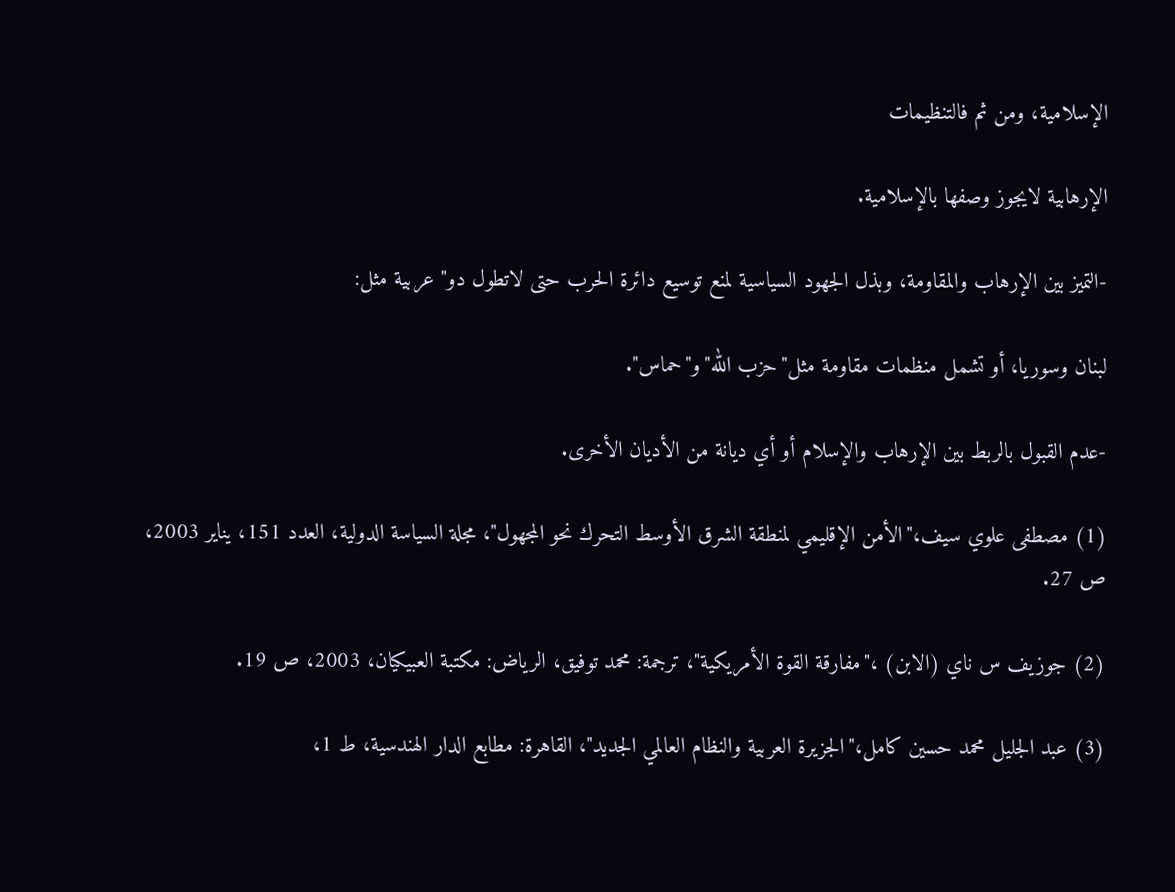الإسلامية، ومن ثم فالتنظيمات

الإرهابية لايجوز وصفها بالإسلامية.

-التميز بين الإرهاب والمقاومة، وبذل الجهود السياسية لمنع توسيع دائرة الحرب حتى لاتطول دو" عربية مثل:

لبنان وسوريا، أو تشمل منظمات مقاومة مثل"حزب الله"و"حماس".

-عدم القبول بالربط بين الإرهاب والإسلام أو أي ديانة من الأديان الأخرى.

(1) مصطفى علوي سيف،"الأمن الإقليمي لمنطقة الشرق الأوسط التحرك نحو المجهول"، مجلة السياسة الدولية، العدد 151، يناير 2003، ص 27.

(2) جوزيف س ناي (الابن) ،"مفارقة القوة الأمريكية"، ترجمة: محمد توفيق، الرياض: مكتبة العبيکيان، 2003، ص 19.

(3) عبد الجليل محمد حسين كامل،"الجزيرة العربية والنظام العالمي الجديد"، القاهرة: مطابع الدار الهندسية، ط 1،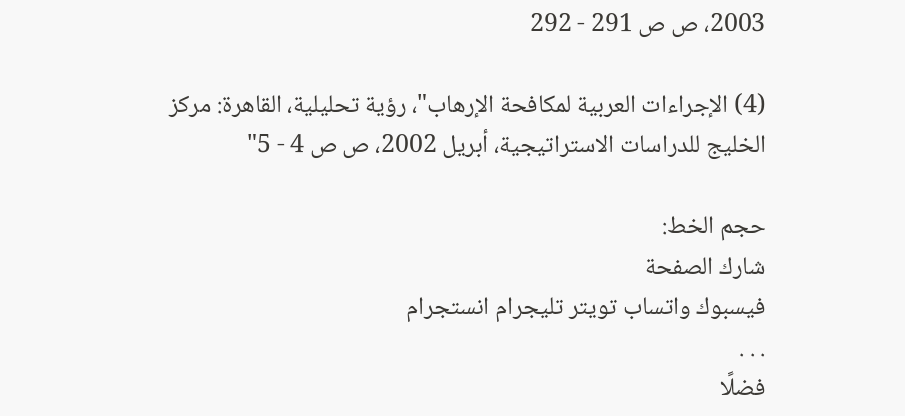2003، ص ص 291 - 292

(4) الإجراءات العربية لمكافحة الإرهاب"، رؤية تحليلية، القاهرة: مركز الخليج للدراسات الاستراتيجية، أبريل 2002، ص ص 4 - 5"

حجم الخط:
شارك الصفحة
فيسبوك واتساب تويتر تليجرام انستجرام
. . .
فضلًا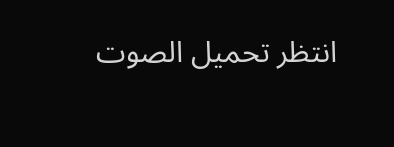انتظر تحميل الصوت